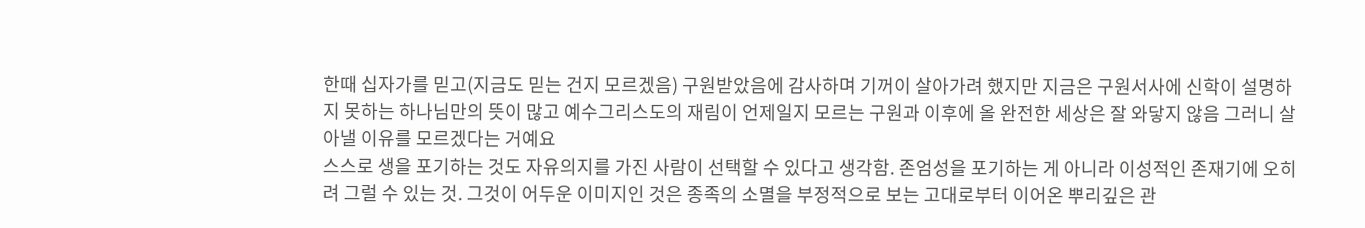한때 십자가를 믿고(지금도 믿는 건지 모르겠음) 구원받았음에 감사하며 기꺼이 살아가려 했지만 지금은 구원서사에 신학이 설명하지 못하는 하나님만의 뜻이 많고 예수그리스도의 재림이 언제일지 모르는 구원과 이후에 올 완전한 세상은 잘 와닿지 않음 그러니 살아낼 이유를 모르겠다는 거예요
스스로 생을 포기하는 것도 자유의지를 가진 사람이 선택할 수 있다고 생각함. 존엄성을 포기하는 게 아니라 이성적인 존재기에 오히려 그럴 수 있는 것. 그것이 어두운 이미지인 것은 종족의 소멸을 부정적으로 보는 고대로부터 이어온 뿌리깊은 관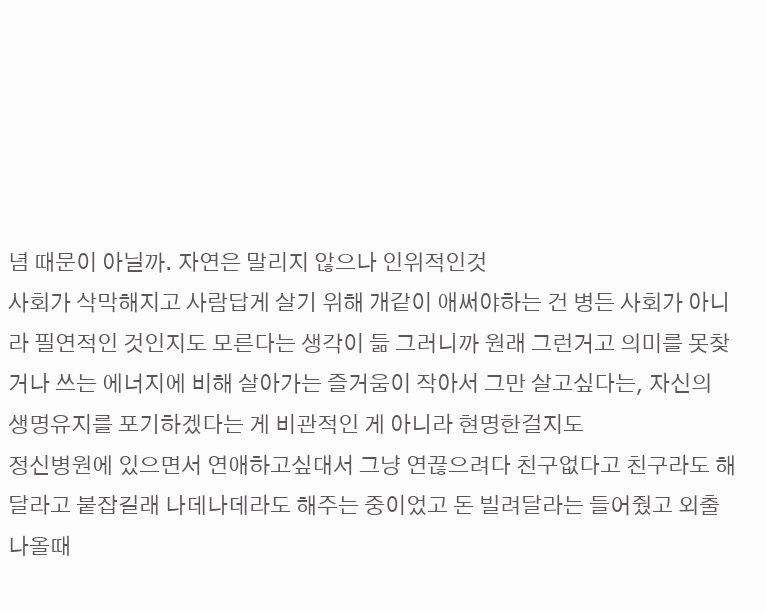념 때문이 아닐까. 자연은 말리지 않으나 인위적인것
사회가 삭막해지고 사람답게 살기 위해 개같이 애써야하는 건 병든 사회가 아니라 필연적인 것인지도 모른다는 생각이 듦 그러니까 원래 그런거고 의미를 못찾거나 쓰는 에너지에 비해 살아가는 즐거움이 작아서 그만 살고싶다는, 자신의 생명유지를 포기하겠다는 게 비관적인 게 아니라 현명한걸지도
정신병원에 있으면서 연애하고싶대서 그냥 연끊으려다 친구없다고 친구라도 해달라고 붙잡길래 나데나데라도 해주는 중이었고 돈 빌려달라는 들어줬고 외출 나올때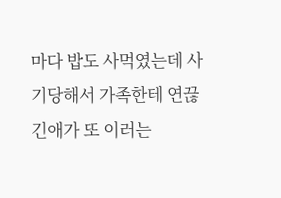마다 밥도 사먹였는데 사기당해서 가족한테 연끊긴애가 또 이러는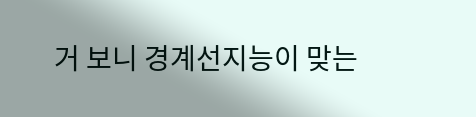거 보니 경계선지능이 맞는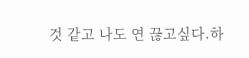것 같고 나도 연 끊고싶다.하